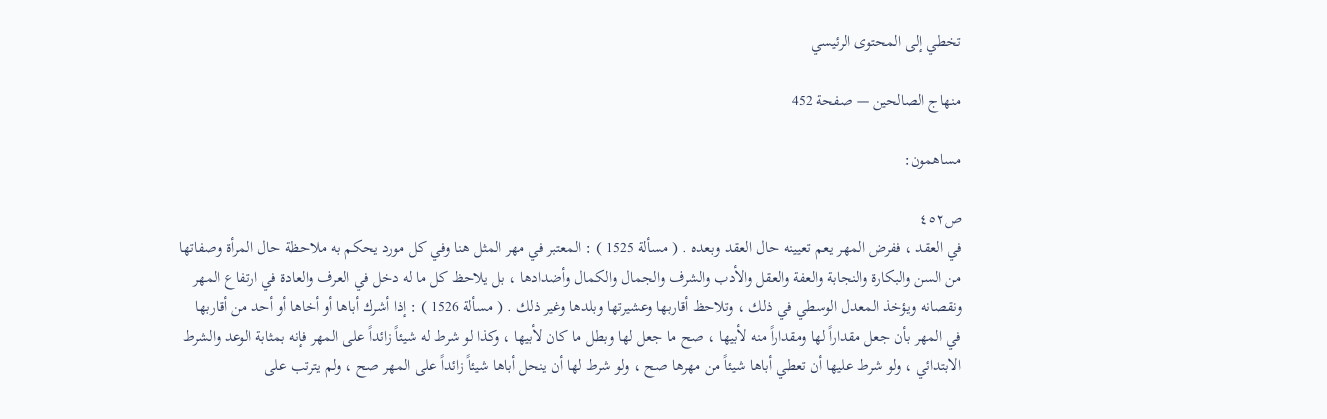تخطي إلى المحتوى الرئيسي

منهاج الصالحين — صفحة 452

مساهمون:

ص٤٥٢
في العقد ، ففرض المهر يعم تعيينه حال العقد وبعده . ( مسألة 1525 ) : المعتبر في مهر المثل هنا وفي كل مورد يحكم به ملاحظة حال المرأة وصفاتها من السن والبكارة والنجابة والعفة والعقل والأدب والشرف والجمال والكمال وأضدادها ، بل يلاحظ كل ما له دخل في العرف والعادة في ارتفاع المهر ونقصانه ويؤخذ المعدل الوسطي في ذلك ، وتلاحظ أقاربها وعشيرتها وبلدها وغير ذلك . ( مسألة 1526 ) : إذا أشرك أباها أو أخاها أو أحد من أقاربها في المهر بأن جعل مقداراً لها ومقداراً منه لأبيها ، صح ما جعل لها وبطل ما كان لأبيها ، وكذا لو شرط له شيئاً زائداً على المهر فإنه بمثابة الوعد والشرط الابتدائي ، ولو شرط عليها أن تعطي أباها شيئاً من مهرها صح ، ولو شرط لها أن ينحل أباها شيئاً زائداً على المهر صح ، ولم يترتب على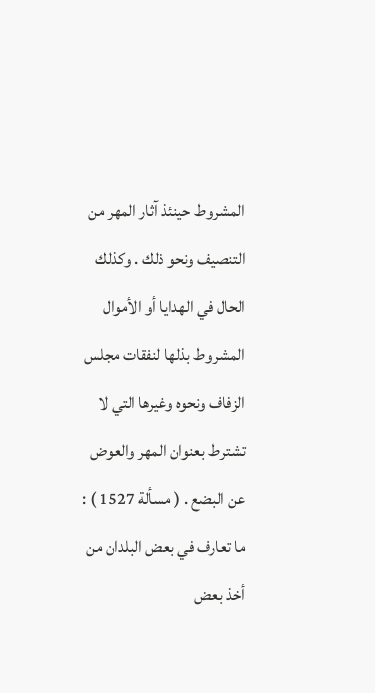المشروط حينئذ آثار المهر من التنصيف ونحو ذلك . وكذلك الحال في الهدايا أو الأموال المشروط بذلها لنفقات مجلس الزفاف ونحوه وغيرها التي لا تشترط بعنوان المهر والعوض عن البضع . ( مسألة 1527 ) : ما تعارف في بعض البلدان من أخذ بعض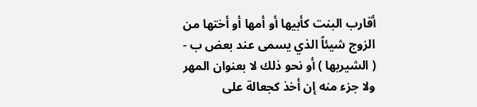أقارب البنت كأبيها أو أمها أو أختها من الزوج شيئاً الذي يسمى عند بعض ب - ( الشيربها ) أو نحو ذلك لا بعنوان المهر ولا جزء منه إن أخذ كجعالة على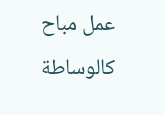عمل مباح كالوساطة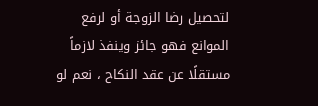لتحصيل رضا الزوجة أو لرفع الموانع فهو جائز وينفذ لازماً مستقلًا عن عقد النكاح ، نعم لو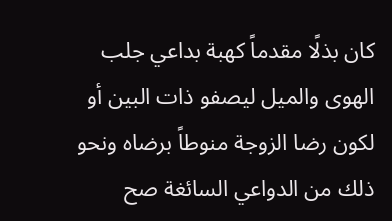كان بذلًا مقدماً كهبة بداعي جلب الهوى والميل ليصفو ذات البين أو لكون رضا الزوجة منوطاً برضاه ونحو ذلك من الدواعي السائغة صح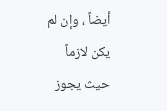أيضاً ، وإن لم يكن لازماً حيث يجوز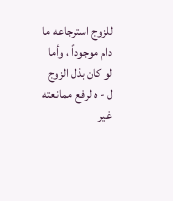للزوج استرجاعه ما دام موجوداً ، وأما لو كان بذل الزوج ل - ه لرفع ممانعته غير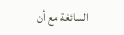السائغة مع أن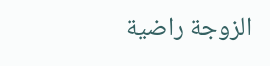الزوجة راضية